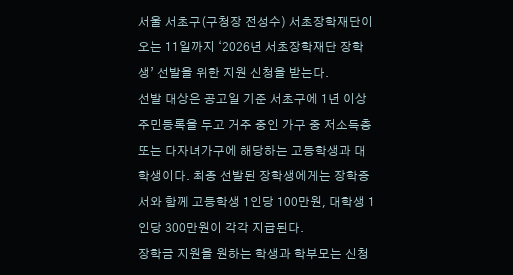서울 서초구(구청장 전성수) 서초장학재단이 오는 11일까지 ‘2026년 서초장학재단 장학생’ 선발을 위한 지원 신청을 받는다.
선발 대상은 공고일 기준 서초구에 1년 이상 주민등록을 두고 거주 중인 가구 중 저소득층 또는 다자녀가구에 해당하는 고등학생과 대학생이다. 최종 선발된 장학생에게는 장학증서와 함께 고등학생 1인당 100만원, 대학생 1인당 300만원이 각각 지급된다.
장학금 지원을 원하는 학생과 학부모는 신청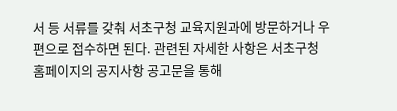서 등 서류를 갖춰 서초구청 교육지원과에 방문하거나 우편으로 접수하면 된다. 관련된 자세한 사항은 서초구청 홈페이지의 공지사항 공고문을 통해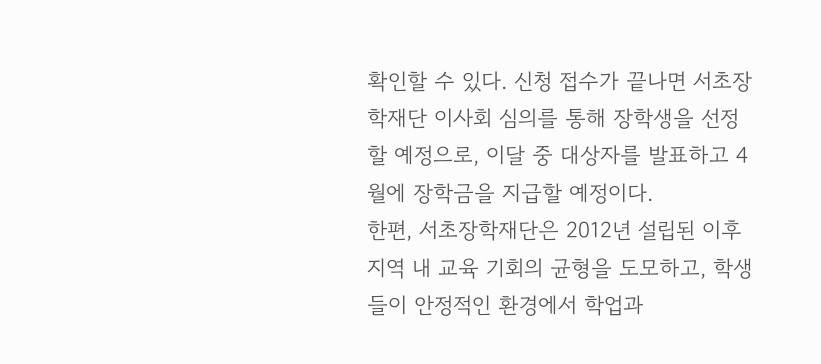확인할 수 있다. 신청 접수가 끝나면 서초장학재단 이사회 심의를 통해 장학생을 선정할 예정으로, 이달 중 대상자를 발표하고 4월에 장학금을 지급할 예정이다.
한편, 서초장학재단은 2012년 설립된 이후 지역 내 교육 기회의 균형을 도모하고, 학생들이 안정적인 환경에서 학업과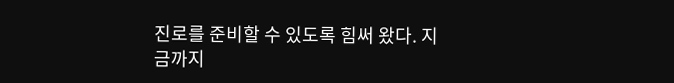진로를 준비할 수 있도록 힘써 왔다. 지금까지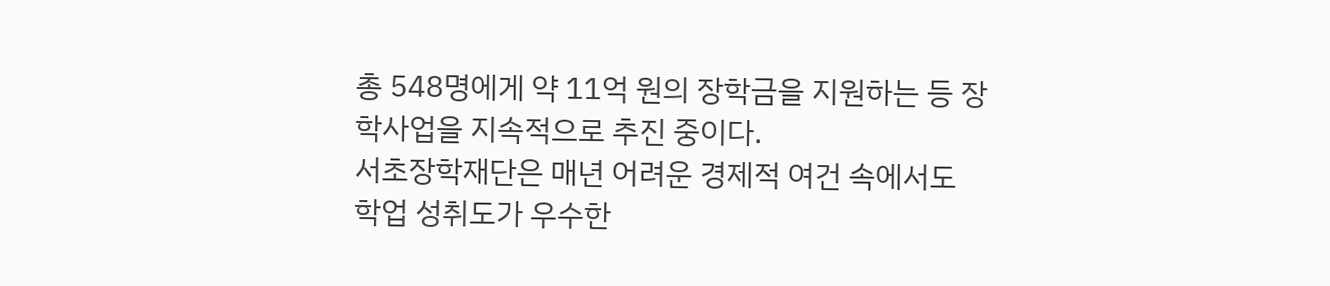총 548명에게 약 11억 원의 장학금을 지원하는 등 장학사업을 지속적으로 추진 중이다.
서초장학재단은 매년 어려운 경제적 여건 속에서도 학업 성취도가 우수한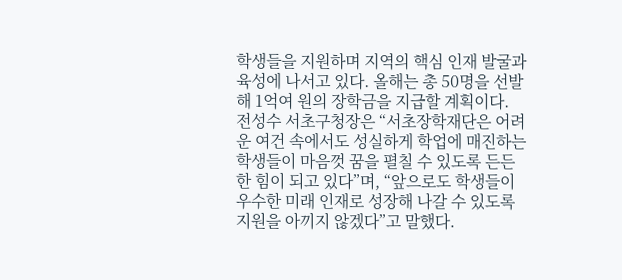학생들을 지원하며 지역의 핵심 인재 발굴과 육성에 나서고 있다. 올해는 총 50명을 선발해 1억여 원의 장학금을 지급할 계획이다.
전성수 서초구청장은 “서초장학재단은 어려운 여건 속에서도 성실하게 학업에 매진하는 학생들이 마음껏 꿈을 펼칠 수 있도록 든든한 힘이 되고 있다”며, “앞으로도 학생들이 우수한 미래 인재로 성장해 나갈 수 있도록 지원을 아끼지 않겠다”고 말했다.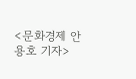<문화경제 안용호 기자>